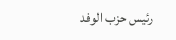رئيس حزب الوفد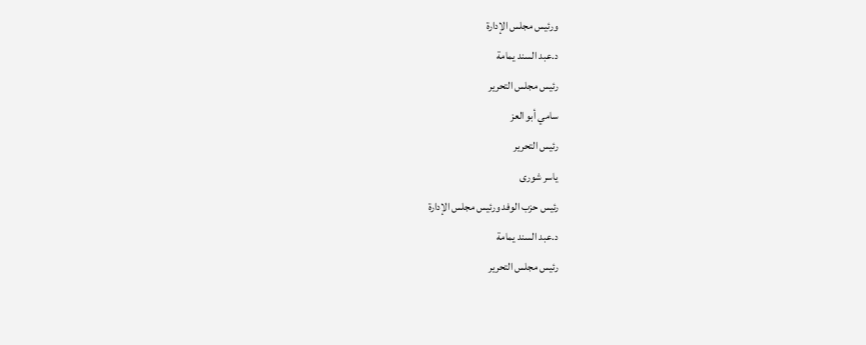ورئيس مجلس الإدارة
د.عبد السند يمامة
رئيس مجلس التحرير
سامي أبو العز
رئيس التحرير
ياسر شورى
رئيس حزب الوفد ورئيس مجلس الإدارة
د.عبد السند يمامة
رئيس مجلس التحرير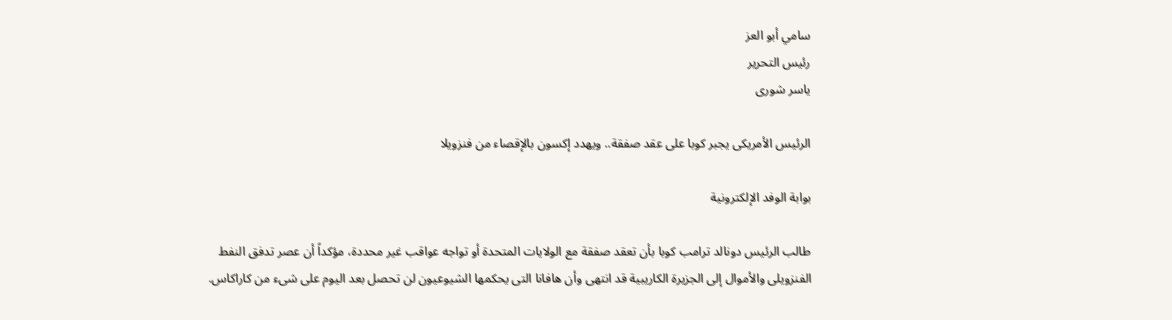سامي أبو العز
رئيس التحرير
ياسر شورى

الرئيس الأمريكى يجبر كوبا على عقد صفقة.. ويهدد إكسون بالإقصاء من فنزويلا

بوابة الوفد الإلكترونية

طالب الرئيس دونالد ترامب كوبا بأن تعقد صفقة مع الولايات المتحدة أو تواجه عواقب غير محددة، مؤكداً أن عصر تدفق النفط الفنزويلى والأموال إلى الجزيرة الكاريبية قد انتهى وأن هافانا التى يحكمها الشيوعيون لن تحصل بعد اليوم على شىء من كاراكاس.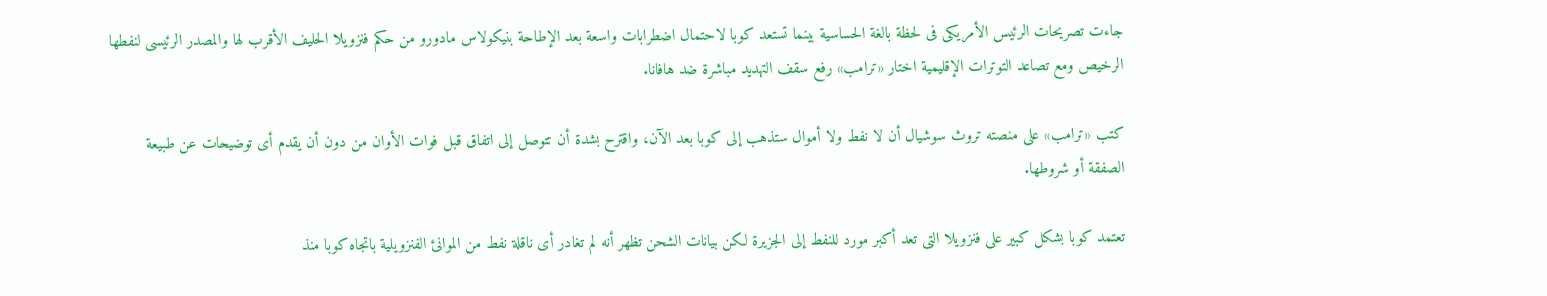جاءت تصريحات الرئيس الأمريكى فى لحظة بالغة الحساسية بينما تستعد كوبا لاحتمال اضطرابات واسعة بعد الإطاحة بنيكولاس مادورو من حكم فنزويلا الحليف الأقرب لها والمصدر الرئيسى لنفطها الرخيص ومع تصاعد التوترات الإقليمية اختار «ترامب» رفع سقف التهديد مباشرة ضد هافانا.

كتب «ترامب» على منصته تروث سوشيال أن لا نفط ولا أموال ستذهب إلى كوبا بعد الآن، واقترح بشدة أن تتوصل إلى اتفاق قبل فوات الأوان من دون أن يقدم أى توضيحات عن طبيعة الصفقة أو شروطها.

تعتمد كوبا بشكل كبير على فنزويلا التى تعد أكبر مورد للنفط إلى الجزيرة لكن بيانات الشحن تظهر أنه لم تغادر أى ناقلة نفط من الموانئ الفنزويلية باتجاه كوبا منذ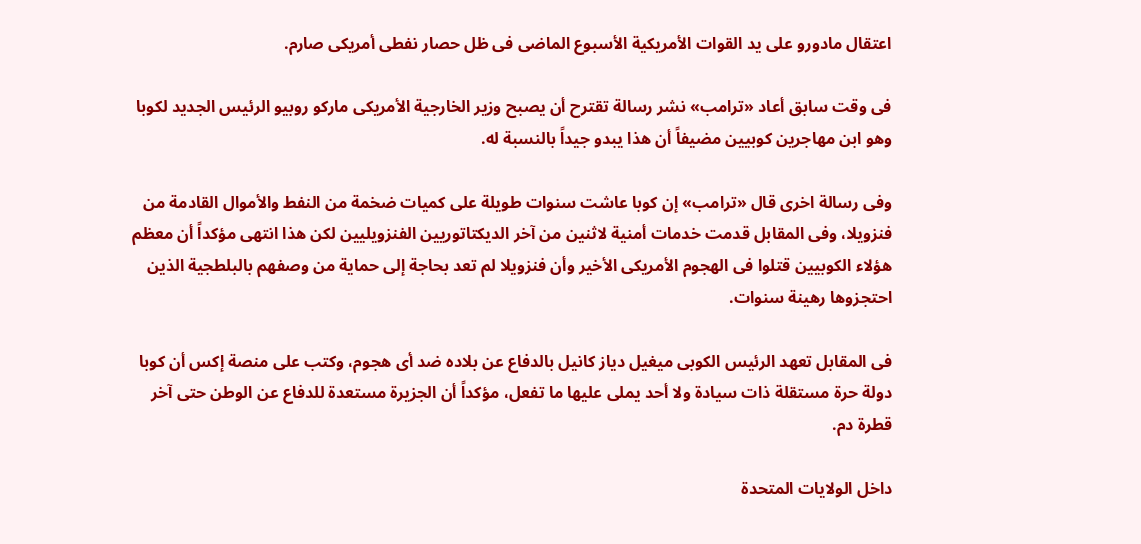اعتقال مادورو على يد القوات الأمريكية الأسبوع الماضى فى ظل حصار نفطى أمريكى صارم.

فى وقت سابق أعاد «ترامب» نشر رسالة تقترح أن يصبح وزير الخارجية الأمريكى ماركو روبيو الرئيس الجديد لكوبا وهو ابن مهاجرين كوبيين مضيفاً أن هذا يبدو جيداً بالنسبة له.

وفى رسالة اخرى قال «ترامب» إن كوبا عاشت سنوات طويلة على كميات ضخمة من النفط والأموال القادمة من فنزويلا، وفى المقابل قدمت خدمات أمنية لاثنين من آخر الديكتاتوريين الفنزويليين لكن هذا انتهى مؤكداً أن معظم هؤلاء الكوبيين قتلوا فى الهجوم الأمريكى الأخير وأن فنزويلا لم تعد بحاجة إلى حماية من وصفهم بالبلطجية الذين احتجزوها رهينة سنوات.

فى المقابل تعهد الرئيس الكوبى ميغيل دياز كانيل بالدفاع عن بلاده ضد أى هجوم، وكتب على منصة إكس أن كوبا دولة حرة مستقلة ذات سيادة ولا أحد يملى عليها ما تفعل، مؤكداً أن الجزيرة مستعدة للدفاع عن الوطن حتى آخر قطرة دم.

داخل الولايات المتحدة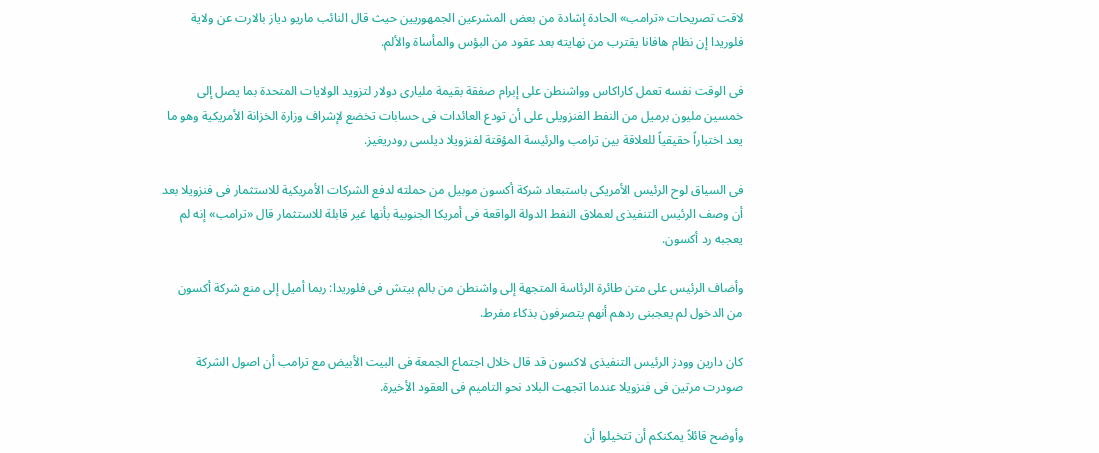لاقت تصريحات «ترامب» الحادة إشادة من بعض المشرعين الجمهوريين حيث قال النائب ماريو دياز بالارت عن ولاية فلوريدا إن نظام هافانا يقترب من نهايته بعد عقود من البؤس والمأساة والألم.

فى الوقت نفسه تعمل كاراكاس وواشنطن على إبرام صفقة بقيمة مليارى دولار لتزويد الولايات المتحدة بما يصل إلى خمسين مليون برميل من النفط الفنزويلى على أن تودع العائدات فى حسابات تخضع لإشراف وزارة الخزانة الأمريكية وهو ما يعد اختباراً حقيقياً للعلاقة بين ترامب والرئيسة المؤقتة لفنزويلا ديلسى رودريغيز.

فى السياق لوح الرئيس الأمريكى باستبعاد شركة أكسون موبيل من حملته لدفع الشركات الأمريكية للاستثمار فى فنزويلا بعد أن وصف الرئيس التنفيذى لعملاق النفط الدولة الواقعة فى أمريكا الجنوبية بأنها غير قابلة للاستثمار قال «ترامب» إنه لم يعجبه رد أكسون.

وأضاف الرئيس على متن طائرة الرئاسة المتجهة إلى واشنطن من بالم بيتش فى فلوريدا: ربما أميل إلى منع شركة أكسون من الدخول لم يعجبنى ردهم أنهم يتصرفون بذكاء مفرط.

كان دارين وودز الرئيس التنفيذى لاكسون قد قال خلال اجتماع الجمعة فى البيت الأبيض مع ترامب أن اصول الشركة صودرت مرتين فى فنزويلا عندما اتجهت البلاد نحو التاميم فى العقود الأخيرة.

وأوضح قائلاً يمكنكم أن تتخيلوا أن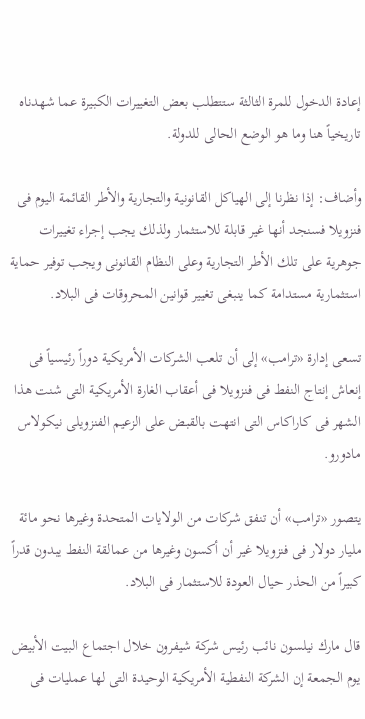إعادة الدخول للمرة الثالثة ستتطلب بعض التغييرات الكبيرة عما شهدناه تاريخياً هنا وما هو الوضع الحالى للدولة.

وأضاف: إذا نظرنا إلى الهياكل القانونية والتجارية والأطر القائمة اليوم فى فنزويلا فسنجد أنها غير قابلة للاستثمار ولذلك يجب إجراء تغييرات جوهرية على تلك الأطر التجارية وعلى النظام القانونى ويجب توفير حماية استثمارية مستدامة كما ينبغى تغيير قوانين المحروقات فى البلاد.

تسعى إدارة «ترامب» إلى أن تلعب الشركات الأمريكية دوراً رئيسياً فى إنعاش إنتاج النفط فى فنزويلا فى أعقاب الغارة الأمريكية التى شنت هذا الشهر فى كاراكاس التى انتهت بالقبض على الزعيم الفنزويلى نيكولاس مادورو.

يتصور «ترامب» أن تنفق شركات من الولايات المتحدة وغيرها نحو مائة مليار دولار فى فنزويلا غير أن أكسون وغيرها من عمالقة النفط يبدون قدراً كبيراً من الحذر حيال العودة للاستثمار فى البلاد.

قال مارك نيلسون نائب رئيس شركة شيفرون خلال اجتماع البيت الأبيض يوم الجمعة إن الشركة النفطية الأمريكية الوحيدة التى لها عمليات فى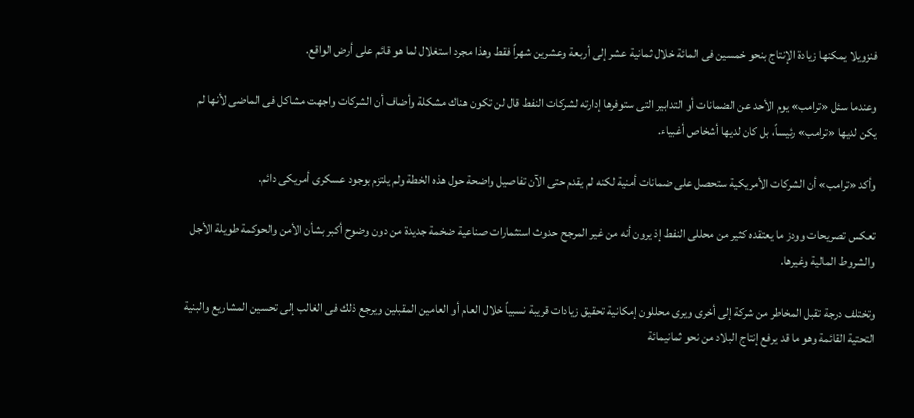فنزويلا يمكنها زيادة الإنتاج بنحو خمسين فى المائة خلال ثمانية عشر إلى أربعة وعشرين شهراً فقط وهذا مجرد استغلال لما هو قائم على أرض الواقع.

وعندما سئل «ترامب» يوم الأحد عن الضمانات أو التدابير التى ستوفرها إدارته لشركات النفط قال لن تكون هناك مشكلة وأضاف أن الشركات واجهت مشاكل فى الماضى لأنها لم يكن لديها «ترامب» رئيساً، بل كان لديها أشخاص أغبياء.

وأكد «ترامب» أن الشركات الأمريكية ستحصل على ضمانات أمنية لكنه لم يقدم حتى الآن تفاصيل واضحة حول هذه الخطة ولم يلتزم بوجود عسكرى أمريكى دائم.

تعكس تصريحات وودز ما يعتقده كثير من محللى النفط إذ يرون أنه من غير المرجح حدوث استثمارات صناعية ضخمة جديدة من دون وضوح أكبر بشأن الأمن والحوكمة طويلة الأجل والشروط المالية وغيرها.

وتختلف درجة تقبل المخاطر من شركة إلى أخرى ويرى محللون إمكانية تحقيق زيادات قريبة نسبياً خلال العام أو العامين المقبلين ويرجع ذلك فى الغالب إلى تحسين المشاريع والبنية التحتية القائمة وهو ما قد يرفع إنتاج البلاد من نحو ثمانيمائة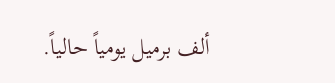ألف برميل يومياً حالياً.